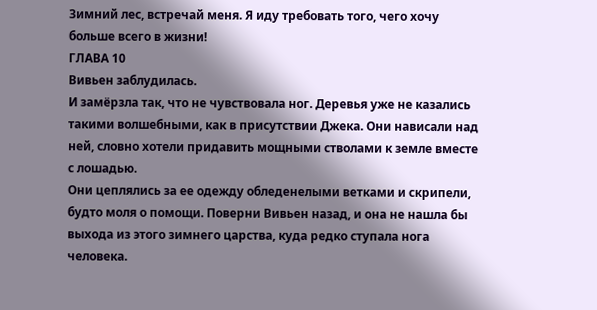Зимний лес, встречай меня. Я иду требовать того, чего хочу больше всего в жизни!
ГЛАВА 10
Вивьен заблудилась.
И замёрзла так, что не чувствовала ног. Деревья уже не казались такими волшебными, как в присутствии Джека. Они нависали над ней, словно хотели придавить мощными стволами к земле вместе с лошадью.
Они цеплялись за ее одежду обледенелыми ветками и скрипели, будто моля о помощи. Поверни Вивьен назад, и она не нашла бы выхода из этого зимнего царства, куда редко ступала нога человека.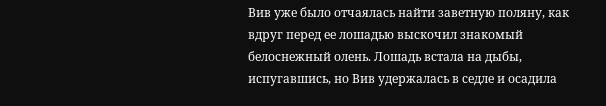Вив уже было отчаялась найти заветную поляну, как вдруг перед ее лошадью выскочил знакомый белоснежный олень. Лошадь встала на дыбы, испугавшись, но Вив удержалась в седле и осадила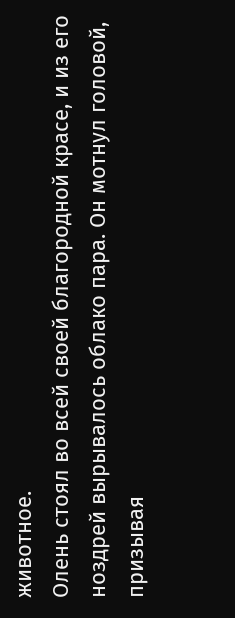животное.
Олень стоял во всей своей благородной красе, и из его ноздрей вырывалось облако пара. Он мотнул головой, призывая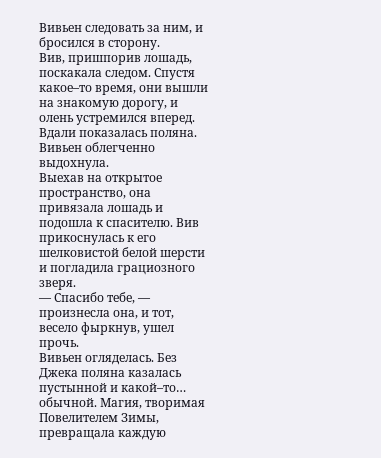Вивьен следовать за ним, и бросился в сторону.
Вив, пришпорив лошадь, поскакала следом. Спустя какое–то время, они вышли на знакомую дорогу, и олень устремился вперед. Вдали показалась поляна.
Вивьен облегченно выдохнула.
Выехав на открытое пространство, она привязала лошадь и подошла к спасителю. Вив прикоснулась к его шелковистой белой шерсти и погладила грациозного зверя.
— Спасибо тебе, — произнесла она, и тот, весело фыркнув, ушел прочь.
Вивьен огляделась. Без Джека поляна казалась пустынной и какой–то… обычной. Магия, творимая Повелителем Зимы, превращала каждую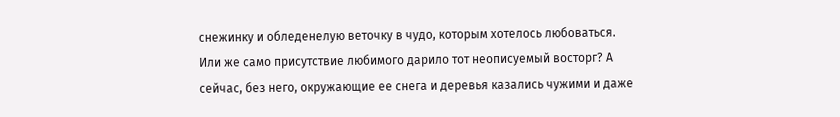снежинку и обледенелую веточку в чудо, которым хотелось любоваться.
Или же само присутствие любимого дарило тот неописуемый восторг? А сейчас, без него, окружающие ее снега и деревья казались чужими и даже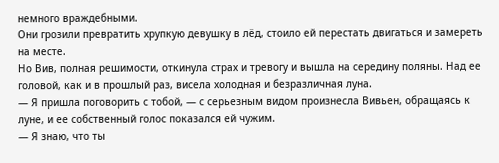немного враждебными.
Они грозили превратить хрупкую девушку в лёд, стоило ей перестать двигаться и замереть на месте.
Но Вив, полная решимости, откинула страх и тревогу и вышла на середину поляны. Над ее головой, как и в прошлый раз, висела холодная и безразличная луна.
— Я пришла поговорить с тобой, — с серьезным видом произнесла Вивьен, обращаясь к луне, и ее собственный голос показался ей чужим.
— Я знаю, что ты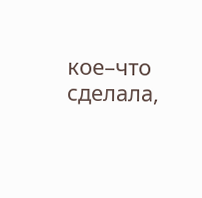кое–что сделала,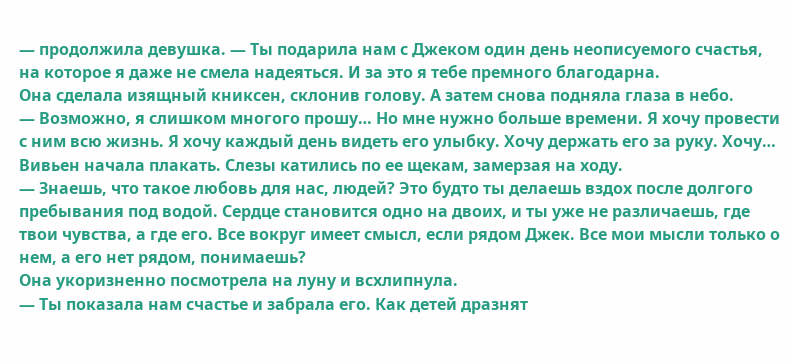— продолжила девушка. — Ты подарила нам с Джеком один день неописуемого счастья, на которое я даже не смела надеяться. И за это я тебе премного благодарна.
Она сделала изящный книксен, склонив голову. А затем снова подняла глаза в небо.
— Возможно, я слишком многого прошу… Но мне нужно больше времени. Я хочу провести с ним всю жизнь. Я хочу каждый день видеть его улыбку. Хочу держать его за руку. Хочу…
Вивьен начала плакать. Слезы катились по ее щекам, замерзая на ходу.
— Знаешь, что такое любовь для нас, людей? Это будто ты делаешь вздох после долгого пребывания под водой. Сердце становится одно на двоих, и ты уже не различаешь, где твои чувства, а где его. Все вокруг имеет смысл, если рядом Джек. Все мои мысли только о нем, а его нет рядом, понимаешь?
Она укоризненно посмотрела на луну и всхлипнула.
— Ты показала нам счастье и забрала его. Как детей дразнят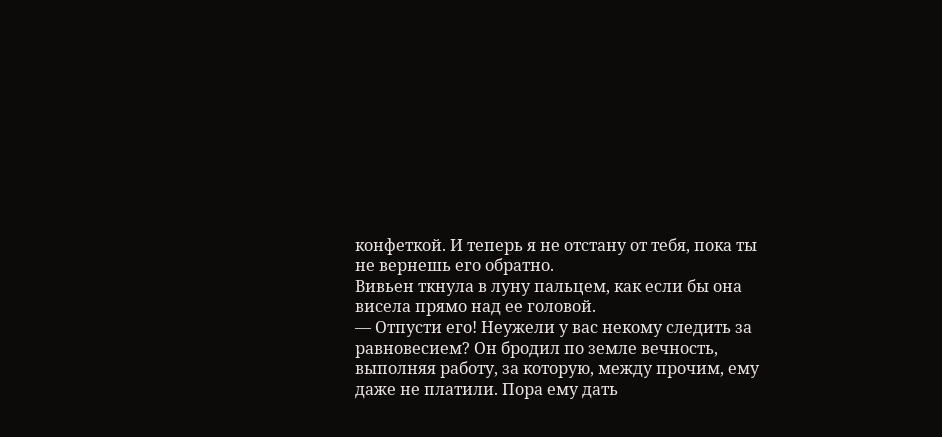конфеткой. И теперь я не отстану от тебя, пока ты не вернешь его обратно.
Вивьен ткнула в луну пальцем, как если бы она висела прямо над ее головой.
— Отпусти его! Неужели у вас некому следить за равновесием? Он бродил по земле вечность, выполняя работу, за которую, между прочим, ему даже не платили. Пора ему дать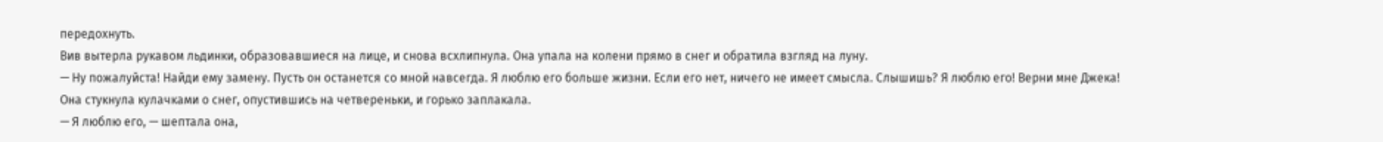передохнуть.
Вив вытерла рукавом льдинки, образовавшиеся на лице, и снова всхлипнула. Она упала на колени прямо в снег и обратила взгляд на луну.
— Ну пожалуйста! Найди ему замену. Пусть он останется со мной навсегда. Я люблю его больше жизни. Если его нет, ничего не имеет смысла. Слышишь? Я люблю его! Верни мне Джека!
Она стукнула кулачками о снег, опустившись на четвереньки, и горько заплакала.
— Я люблю его, — шептала она,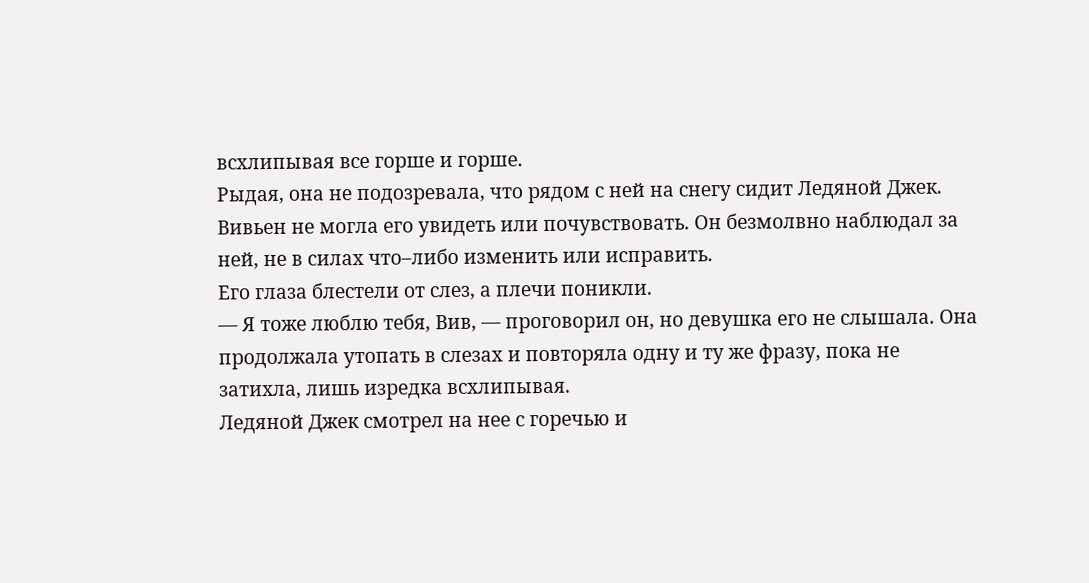всхлипывая все горше и горше.
Рыдая, она не подозревала, что рядом с ней на снегу сидит Ледяной Джек. Вивьен не могла его увидеть или почувствовать. Он безмолвно наблюдал за ней, не в силах что–либо изменить или исправить.
Его глаза блестели от слез, а плечи поникли.
— Я тоже люблю тебя, Вив, — проговорил он, но девушка его не слышала. Она продолжала утопать в слезах и повторяла одну и ту же фразу, пока не затихла, лишь изредка всхлипывая.
Ледяной Джек смотрел на нее с горечью и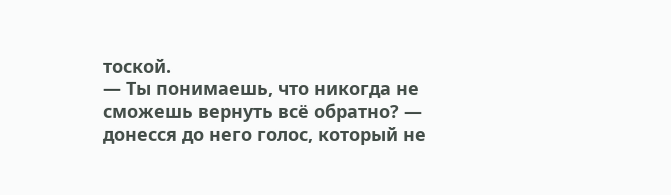тоской.
— Ты понимаешь, что никогда не сможешь вернуть всё обратно? — донесся до него голос, который не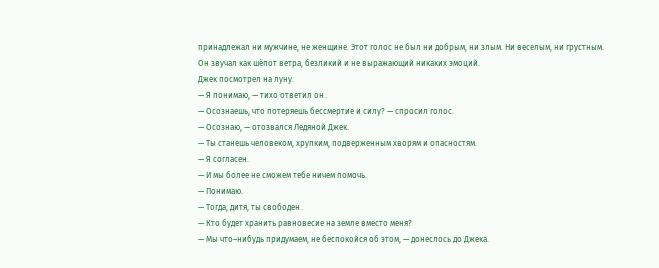принадлежал ни мужчине, не женщине. Этот голос не был ни добрым, ни злым. Ни веселым, ни грустным.
Он звучал как шёпот ветра, безликий и не выражающий никаких эмоций.
Джек посмотрел на луну.
— Я понимаю, — тихо ответил он.
— Осознаешь, что потеряешь бессмертие и силу? — спросил голос.
— Осознаю, — отозвался Ледяной Джек.
— Ты станешь человеком, хрупким, подверженным хворям и опасностям.
— Я согласен.
— И мы более не сможем тебе ничем помочь.
— Понимаю.
— Тогда, дитя, ты свободен.
— Кто будет хранить равновесие на земле вместо меня?
— Мы что–нибудь придумаем, не беспокойся об этом, — донеслось до Джека.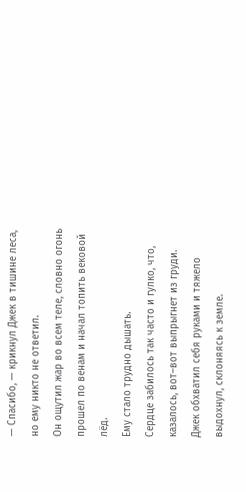— Спасибо, — крикнул Джек в тишине леса, но ему никто не ответил.
Он ощутил жар во всем теле, словно огонь прошел по венам и начал топить вековой лёд.
Ему стало трудно дышать.
Сердце забилось так часто и гулко, что, казалось, вот–вот выпрыгнет из груди.
Джек обхватил себя руками и тяжело выдохнул, склоняясь к земле.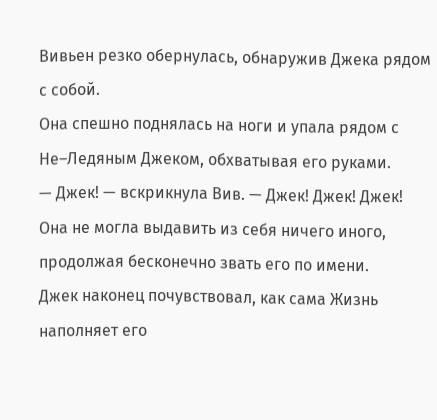Вивьен резко обернулась, обнаружив Джека рядом с собой.
Она спешно поднялась на ноги и упала рядом с Не–Ледяным Джеком, обхватывая его руками.
— Джек! — вскрикнула Вив. — Джек! Джек! Джек!
Она не могла выдавить из себя ничего иного, продолжая бесконечно звать его по имени.
Джек наконец почувствовал, как сама Жизнь наполняет его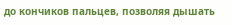до кончиков пальцев, позволяя дышать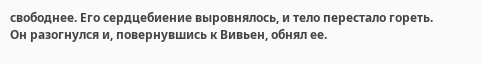свободнее. Его сердцебиение выровнялось, и тело перестало гореть.
Он разогнулся и, повернувшись к Вивьен, обнял ее.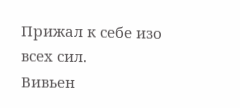Прижал к себе изо всех сил.
Вивьен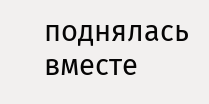поднялась вместе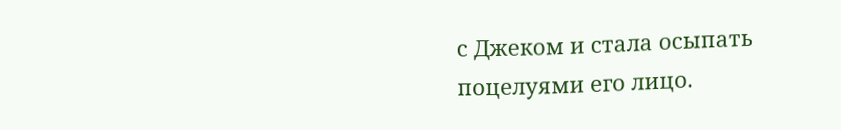с Джеком и стала осыпать поцелуями его лицо.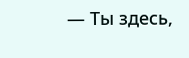— Ты здесь,